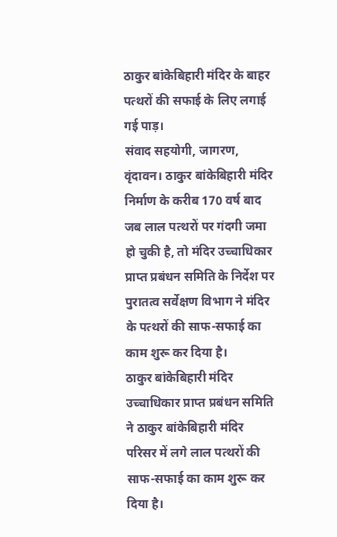ठाकुर बांकेबिहारी मंदिर के बाहर पत्थरों की सफाई के लिए लगाई गई पाड़।
संवाद सहयोगी, जागरण, वृंदावन। ठाकुर बांकेबिहारी मंदिर निर्माण के करीब 170 वर्ष बाद जब लाल पत्थरों पर गंदगी जमा हो चुकी है, तो मंदिर उच्चाधिकार प्राप्त प्रबंधन समिति के निर्देश पर पुरातत्व सर्वेक्षण विभाग ने मंदिर के पत्थरों की साफ-सफाई का काम शुरू कर दिया है।
ठाकुर बांकेबिहारी मंदिर उच्चाधिकार प्राप्त प्रबंधन समिति ने ठाकुर बांकेबिहारी मंदिर परिसर में लगे लाल पत्थरों की साफ-सफाई का काम शुरू कर दिया है।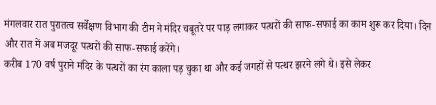मंगलवार रात पुरातत्व सर्वेक्षण विभाग की टीम ने मंदिर चबूतरे पर पाड़ लगाकर पत्थरों की साफ-सफाई का काम शुरू कर दिया। दिन और रात में अब मजदूर पत्थरों की साफ-सफाई करेंगे।
करीब 170 वर्ष पुराने मंदिर के पत्थरों का रंग काला पड़ चुका था और कई जगहों से पत्थर झरने लगे थे। इसे लेकर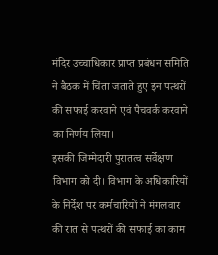मंदिर उच्चाधिकार प्राप्त प्रबंधन समिति ने बैठक में चिंता जताते हुए इन पत्थरों की सफाई करवाने एवं पैचवर्क करवाने का निर्णय लिया।
इसकी जिम्मेदारी पुरातत्व सर्वेक्षण विभाग को दी। विभाग के अधिकारियों के निर्देश पर कर्मचारियों ने मंगलवार की रात से पत्थरों की सफाई का काम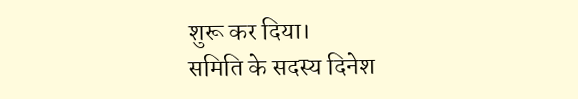शुरू कर दिया।
समिति के सदस्य दिनेश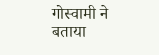गोस्वामी ने बताया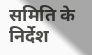समिति के निर्देश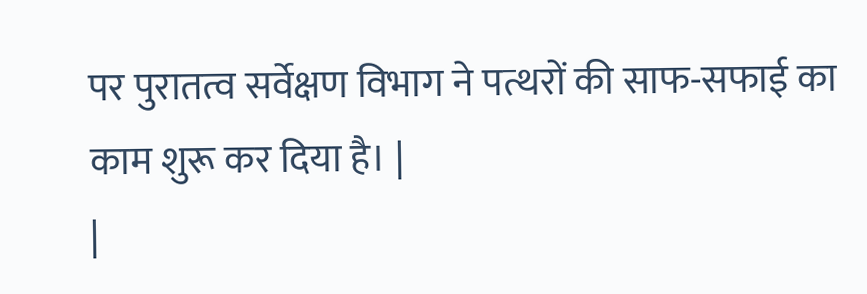पर पुरातत्व सर्वेक्षण विभाग ने पत्थरों की साफ-सफाई का काम शुरू कर दिया है। |
|